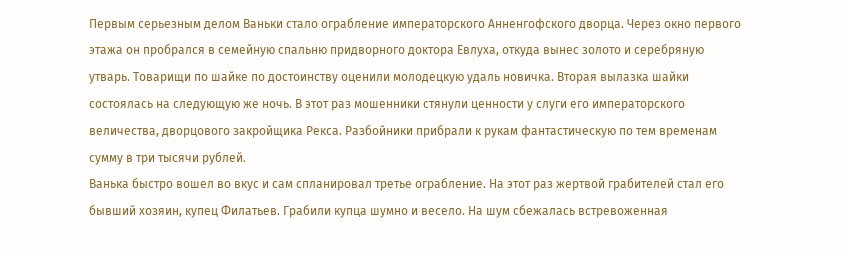Первым серьезным делом Ваньки стало ограбление императорского Анненгофского дворца. Через окно первого этажа он пробрался в семейную спальню придворного доктора Евлуха, откуда вынес золото и серебряную утварь. Товарищи по шайке по достоинству оценили молодецкую удаль новичка. Вторая вылазка шайки состоялась на следующую же ночь. В этот раз мошенники стянули ценности у слуги его императорского величества, дворцового закройщика Рекса. Разбойники прибрали к рукам фантастическую по тем временам сумму в три тысячи рублей.
Ванька быстро вошел во вкус и сам спланировал третье ограбление. На этот раз жертвой грабителей стал его бывший хозяин, купец Филатьев. Грабили купца шумно и весело. На шум сбежалась встревоженная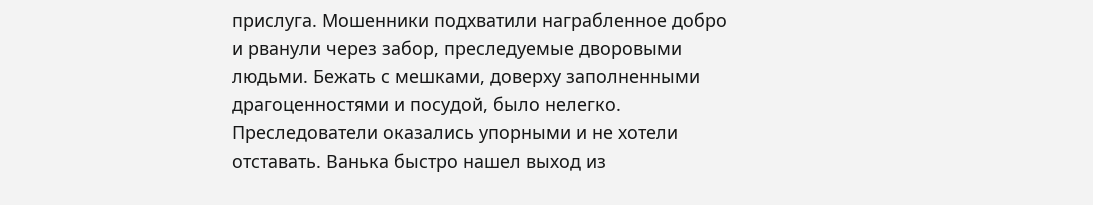прислуга. Мошенники подхватили награбленное добро и рванули через забор, преследуемые дворовыми людьми. Бежать с мешками, доверху заполненными драгоценностями и посудой, было нелегко. Преследователи оказались упорными и не хотели отставать. Ванька быстро нашел выход из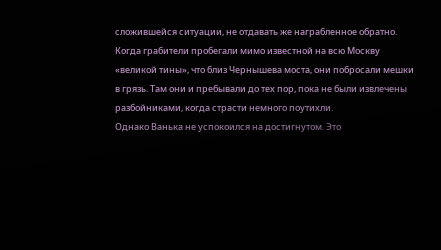сложившейся ситуации, не отдавать же награбленное обратно. Когда грабители пробегали мимо известной на всю Москву «великой тины», что близ Чернышева моста, они побросали мешки в грязь. Там они и пребывали до тех пор, пока не были извлечены разбойниками, когда страсти немного поутихли.
Однако Ванька не успокоился на достигнутом. Это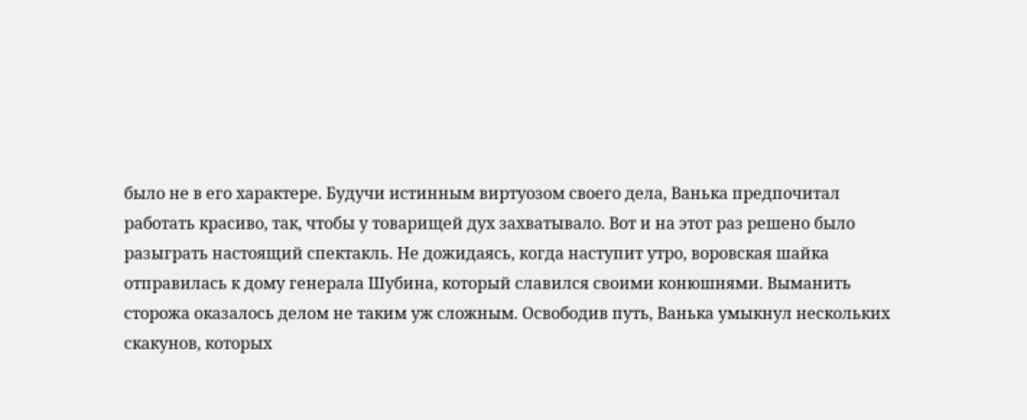было не в его характере. Будучи истинным виртуозом своего дела, Ванька предпочитал работать красиво, так, чтобы у товарищей дух захватывало. Вот и на этот раз решено было разыграть настоящий спектакль. Не дожидаясь, когда наступит утро, воровская шайка отправилась к дому генерала Шубина, который славился своими конюшнями. Выманить сторожа оказалось делом не таким уж сложным. Освободив путь, Ванька умыкнул нескольких скакунов, которых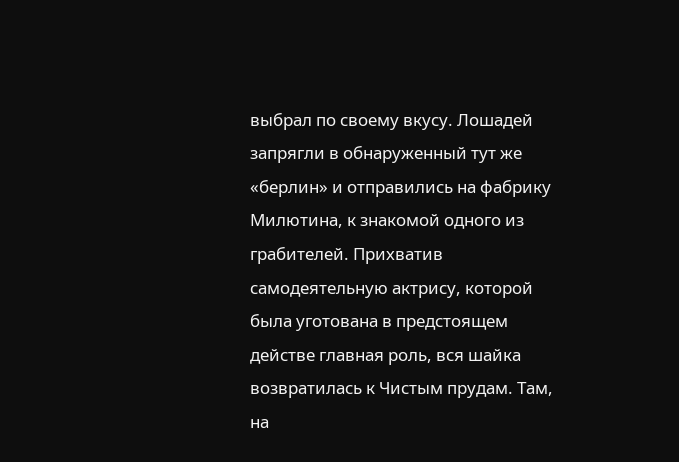выбрал по своему вкусу. Лошадей запрягли в обнаруженный тут же «берлин» и отправились на фабрику Милютина, к знакомой одного из грабителей. Прихватив самодеятельную актрису, которой была уготована в предстоящем действе главная роль, вся шайка возвратилась к Чистым прудам. Там, на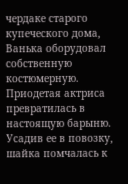чердаке старого купеческого дома, Ванька оборудовал собственную костюмерную.
Приодетая актриса превратилась в настоящую барыню. Усадив ее в повозку, шайка помчалась к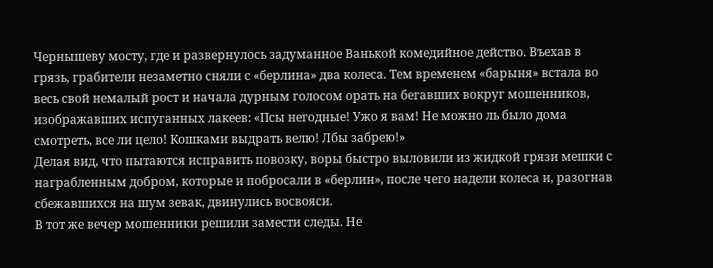Чернышеву мосту, где и развернулось задуманное Ванькой комедийное действо. Въехав в грязь, грабители незаметно сняли с «берлина» два колеса. Тем временем «барыня» встала во весь свой немалый рост и начала дурным голосом орать на бегавших вокруг мошенников, изображавших испуганных лакеев: «Псы негодные! Ужо я вам! Не можно ль было дома смотреть, все ли цело! Кошками выдрать велю! Лбы забрею!»
Делая вид, что пытаются исправить повозку, воры быстро выловили из жидкой грязи мешки с награбленным добром, которые и побросали в «берлин», после чего надели колеса и, разогнав сбежавшихся на шум зевак, двинулись восвояси.
В тот же вечер мошенники решили замести следы. Не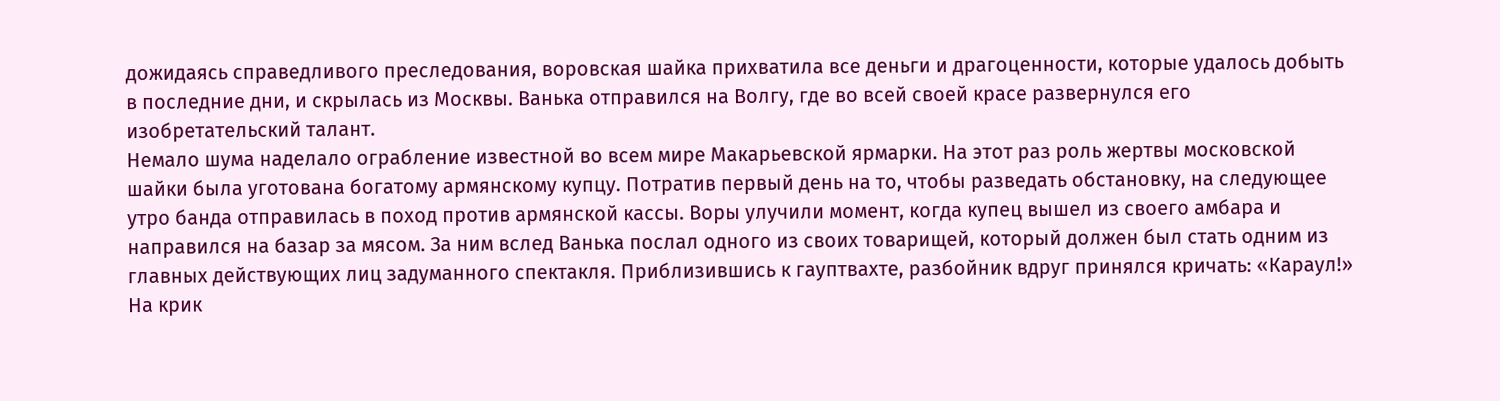дожидаясь справедливого преследования, воровская шайка прихватила все деньги и драгоценности, которые удалось добыть в последние дни, и скрылась из Москвы. Ванька отправился на Волгу, где во всей своей красе развернулся его изобретательский талант.
Немало шума наделало ограбление известной во всем мире Макарьевской ярмарки. На этот раз роль жертвы московской шайки была уготована богатому армянскому купцу. Потратив первый день на то, чтобы разведать обстановку, на следующее утро банда отправилась в поход против армянской кассы. Воры улучили момент, когда купец вышел из своего амбара и направился на базар за мясом. За ним вслед Ванька послал одного из своих товарищей, который должен был стать одним из главных действующих лиц задуманного спектакля. Приблизившись к гауптвахте, разбойник вдруг принялся кричать: «Караул!» На крик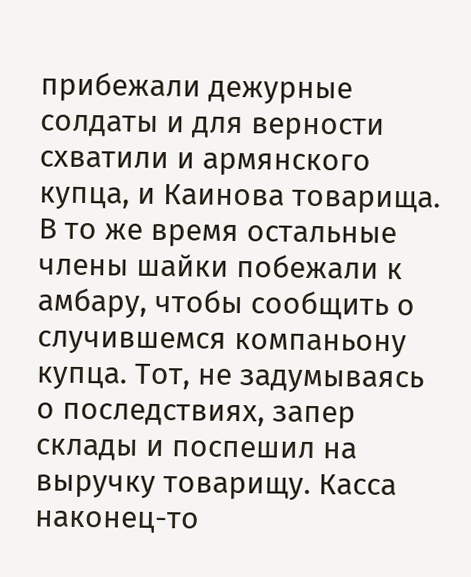прибежали дежурные солдаты и для верности схватили и армянского купца, и Каинова товарища. В то же время остальные члены шайки побежали к амбару, чтобы сообщить о случившемся компаньону купца. Тот, не задумываясь о последствиях, запер склады и поспешил на выручку товарищу. Касса наконец-то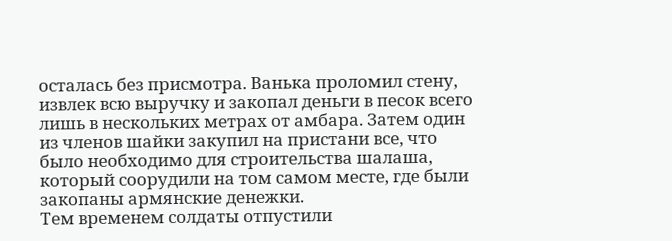осталась без присмотра. Ванька проломил стену, извлек всю выручку и закопал деньги в песок всего лишь в нескольких метрах от амбара. Затем один из членов шайки закупил на пристани все, что было необходимо для строительства шалаша, который соорудили на том самом месте, где были закопаны армянские денежки.
Тем временем солдаты отпустили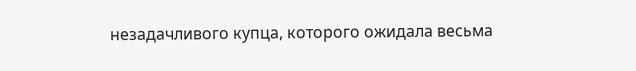незадачливого купца, которого ожидала весьма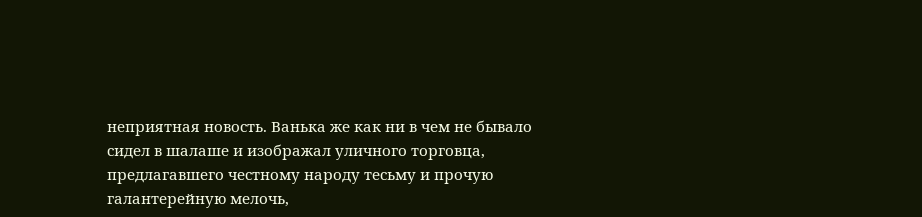неприятная новость. Ванька же как ни в чем не бывало сидел в шалаше и изображал уличного торговца, предлагавшего честному народу тесьму и прочую галантерейную мелочь,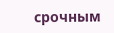срочным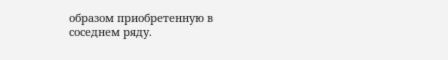образом приобретенную в соседнем ряду.